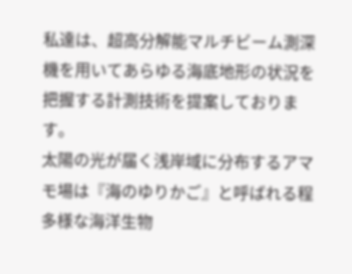私達は、超高分解能マルチビーム測深機を用いてあらゆる海底地形の状況を把握する計測技術を提案しております。
太陽の光が届く浅岸域に分布するアマモ場は『海のゆりかご』と呼ばれる程多様な海洋生物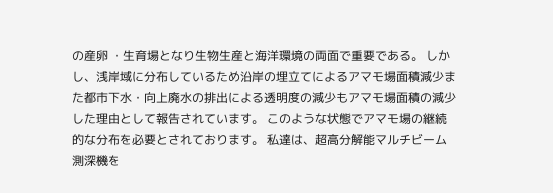の産卵 ・生育場となり生物生産と海洋環境の両面で重要である。 しかし、浅岸域に分布しているため沿岸の埋立てによるアマモ場面積減少また都市下水・向上廃水の排出による透明度の減少もアマモ場面積の減少した理由として報告されています。 このような状態でアマモ場の継続的な分布を必要とされております。 私達は、超高分解能マルチビーム測深機を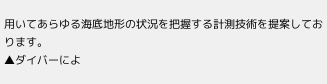用いてあらゆる海底地形の状況を把握する計測技術を提案しております。
▲ダイバーによ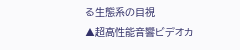る生態系の目視
▲超高性能音響ビデオカ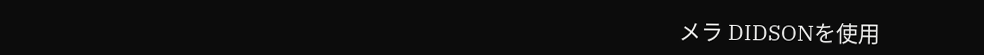メラ DIDSONを使用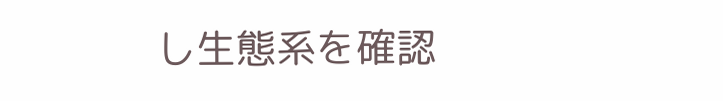し生態系を確認